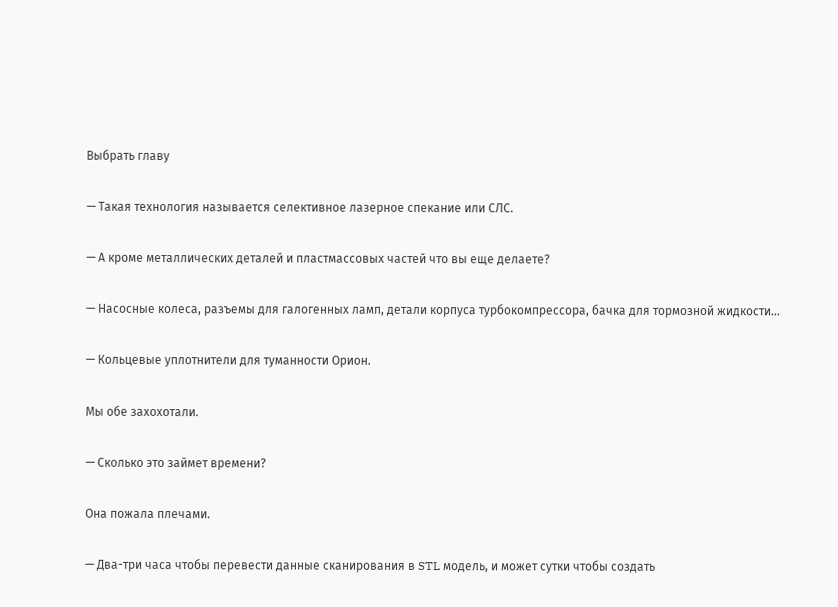Выбрать главу

— Такая технология называется селективное лазерное спекание или СЛС.

— А кроме металлических деталей и пластмассовых частей что вы еще делаете?

— Насосные колеса, разъемы для галогенных ламп, детали корпуса турбокомпрессора, бачка для тормозной жидкости…

— Кольцевые уплотнители для туманности Орион.

Мы обе захохотали.

— Сколько это займет времени?

Она пожала плечами.

— Два-три часа чтобы перевести данные сканирования в STL модель, и может сутки чтобы создать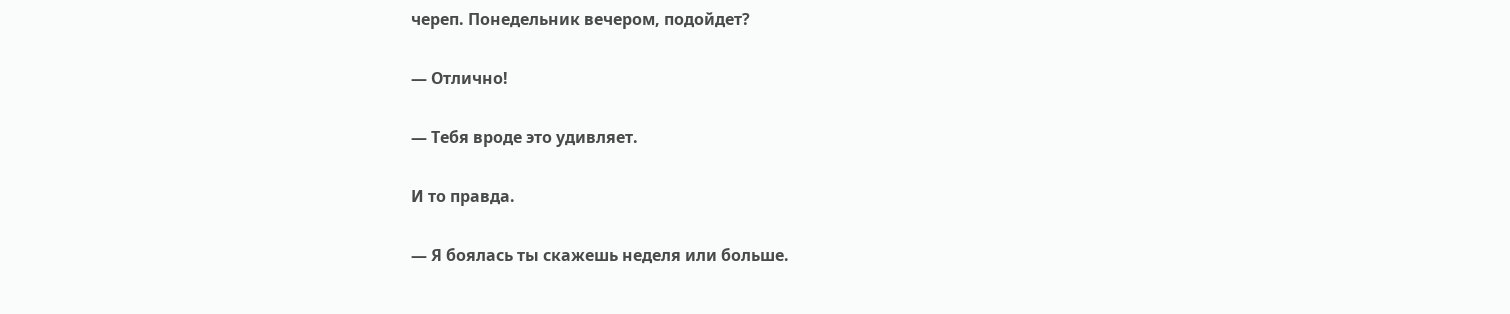череп. Понедельник вечером, подойдет?

— Отлично!

— Тебя вроде это удивляет.

И то правда.

— Я боялась ты скажешь неделя или больше.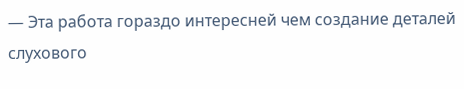— Эта работа гораздо интересней чем создание деталей слухового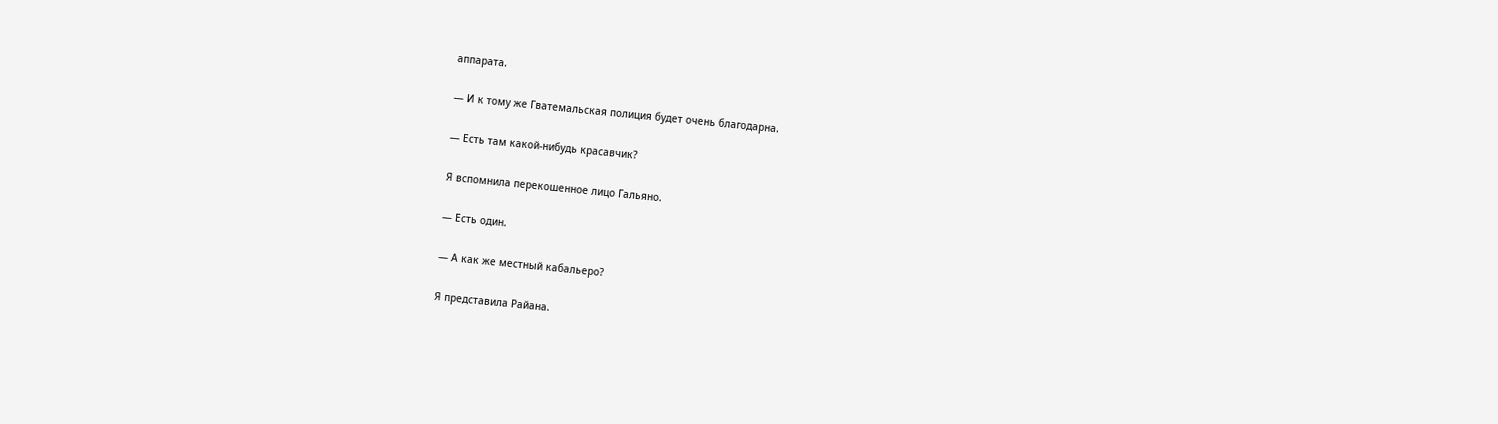аппарата.

— И к тому же Гватемальская полиция будет очень благодарна.

— Есть там какой-нибудь красавчик?

Я вспомнила перекошенное лицо Гальяно.

— Есть один.

— А как же местный кабальеро?

Я представила Райана.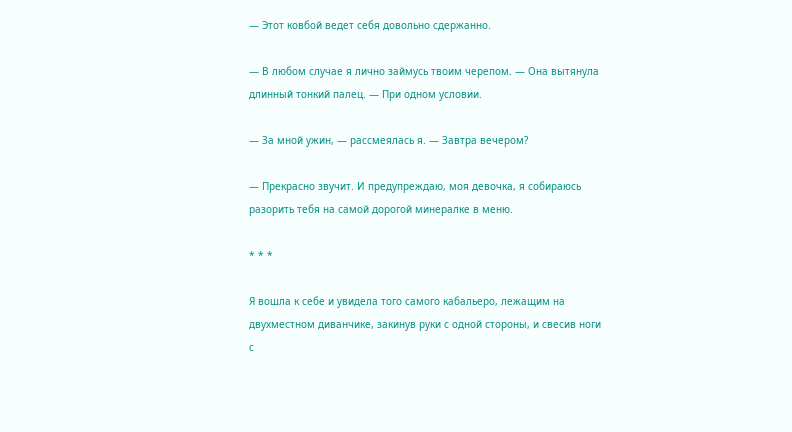— Этот ковбой ведет себя довольно сдержанно.

— В любом случае я лично займусь твоим черепом. — Она вытянула длинный тонкий палец. — При одном условии.

— За мной ужин, — рассмеялась я. — Завтра вечером?

— Прекрасно звучит. И предупреждаю, моя девочка, я собираюсь разорить тебя на самой дорогой минералке в меню.

* * *

Я вошла к себе и увидела того самого кабальеро, лежащим на двухместном диванчике, закинув руки с одной стороны, и свесив ноги с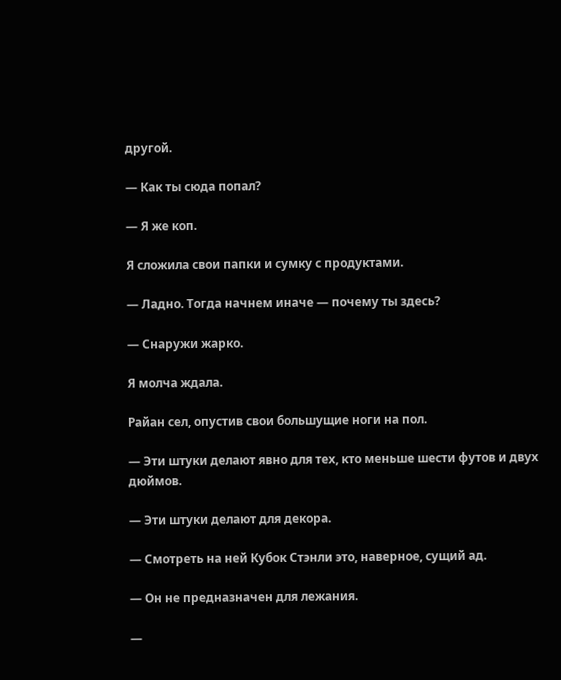другой.

— Как ты сюда попал?

— Я же коп.

Я сложила свои папки и сумку с продуктами.

— Ладно. Тогда начнем иначе — почему ты здесь?

— Снаружи жарко.

Я молча ждала.

Райан сел, опустив свои большущие ноги на пол.

— Эти штуки делают явно для тех, кто меньше шести футов и двух дюймов.

— Эти штуки делают для декора.

— Смотреть на ней Кубок Стэнли это, наверное, сущий ад.

— Он не предназначен для лежания.

—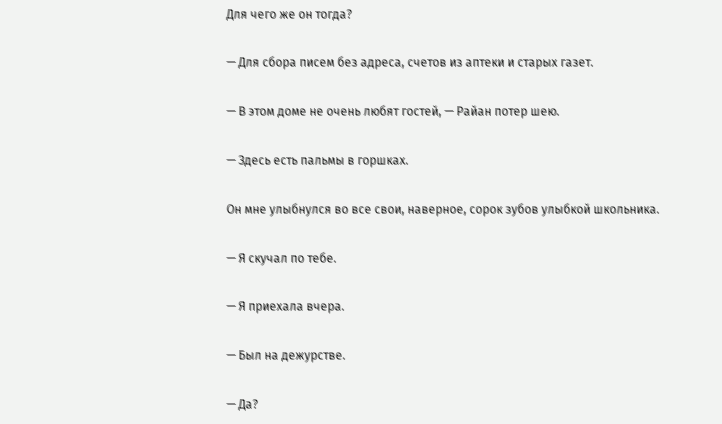Для чего же он тогда?

— Для сбора писем без адреса, счетов из аптеки и старых газет.

— В этом доме не очень любят гостей, — Райан потер шею.

— Здесь есть пальмы в горшках.

Он мне улыбнулся во все свои, наверное, сорок зубов улыбкой школьника.

— Я скучал по тебе.

— Я приехала вчера.

— Был на дежурстве.

— Да?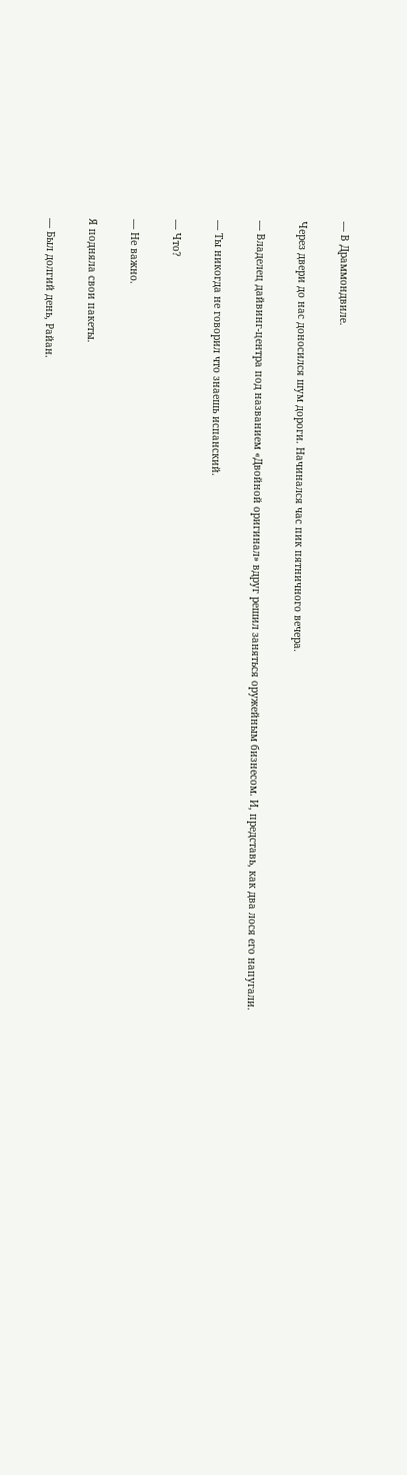— В Драммондвиле.

Через двери до нас доносился шум дороги. Начинался час пик пятничного вечера.

— Владелец дайвинг-центра под названием «Двойной оригинал» вдруг решил заняться оружейным бизнесом. И, представь, как два лося его напугали.

— Ты никогда не говорил что знаешь испанский.

— Что?

— Не важно.

Я подняла свои пакеты.

— Был долгий день, Райан.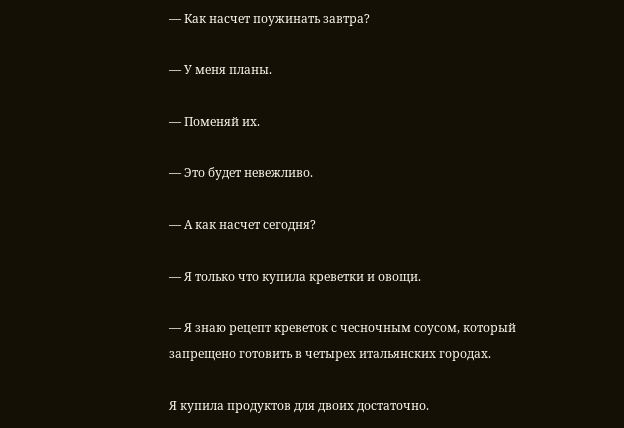— Как насчет поужинать завтра?

— У меня планы.

— Поменяй их.

— Это будет невежливо.

— А как насчет сегодня?

— Я только что купила креветки и овощи.

— Я знаю рецепт креветок с чесночным соусом, который запрещено готовить в четырех итальянских городах.

Я купила продуктов для двоих достаточно.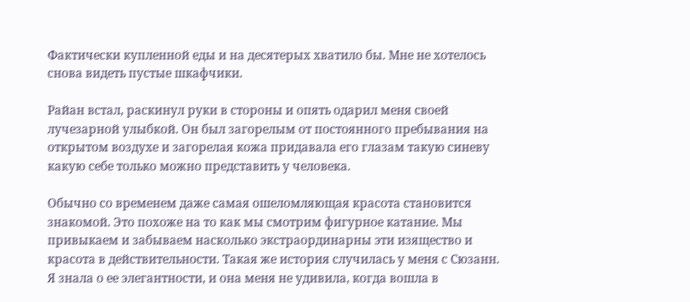Фактически купленной еды и на десятерых хватило бы. Мне не хотелось снова видеть пустые шкафчики.

Райан встал, раскинул руки в стороны и опять одарил меня своей лучезарной улыбкой. Он был загорелым от постоянного пребывания на открытом воздухе и загорелая кожа придавала его глазам такую синеву какую себе только можно представить у человека.

Обычно со временем даже самая ошеломляющая красота становится знакомой. Это похоже на то как мы смотрим фигурное катание. Мы привыкаем и забываем насколько экстраординарны эти изящество и красота в действительности. Такая же история случилась у меня с Сюзанн. Я знала о ее элегантности, и она меня не удивила, когда вошла в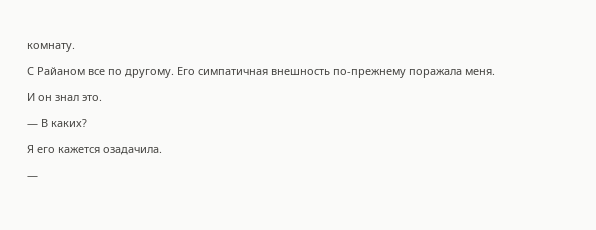комнату.

С Райаном все по другому. Его симпатичная внешность по-прежнему поражала меня.

И он знал это.

— В каких?

Я его кажется озадачила.

—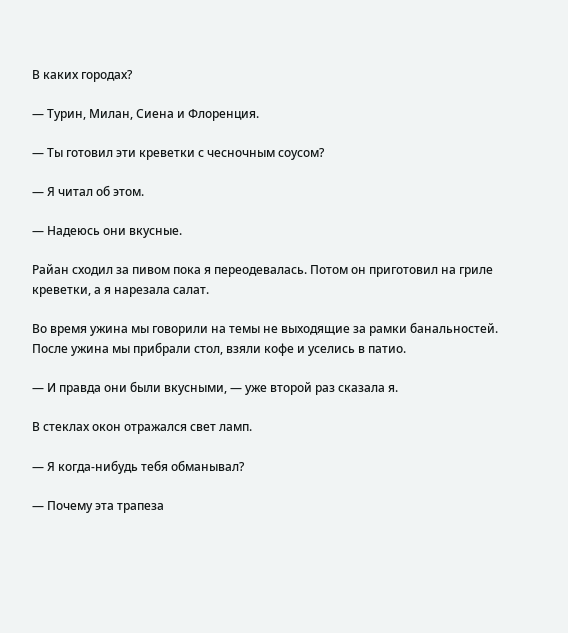В каких городах?

— Турин, Милан, Сиена и Флоренция.

— Ты готовил эти креветки с чесночным соусом?

— Я читал об этом.

— Надеюсь они вкусные.

Райан сходил за пивом пока я переодевалась. Потом он приготовил на гриле креветки, а я нарезала салат.

Во время ужина мы говорили на темы не выходящие за рамки банальностей. После ужина мы прибрали стол, взяли кофе и уселись в патио.

— И правда они были вкусными, — уже второй раз сказала я.

В стеклах окон отражался свет ламп.

— Я когда-нибудь тебя обманывал?

— Почему эта трапеза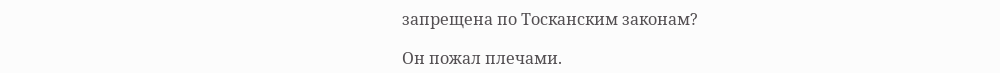запрещена по Тосканским законам?

Он пожал плечами.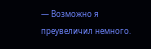— Возможно я преувеличил немного.